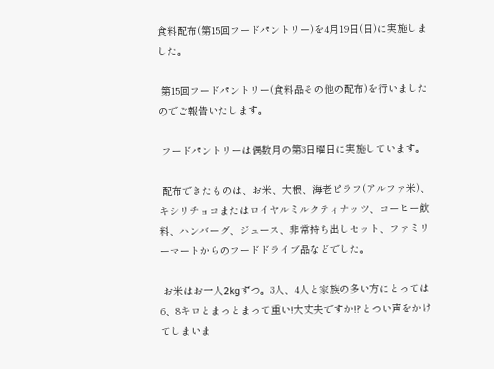食料配布(第15回フードパントリー)を4月19日(日)に実施しました。

 第15回フードパントリー(食料品その他の配布)を行いましたのでご報告いたします。

 フードパントリーは偶数月の第3日曜日に実施しています。

 配布できたものは、お米、大根、海老ピラフ(アルファ米)、キシリチョコまたはロイヤルミルクティナッツ、コーヒー飲料、ハンバーグ、ジュース、非常持ち出しセット、ファミリーマートからのフードドライブ品などでした。

 お米はお一人2kgずつ。3人、4人と家族の多い方にとっては6、8キロとまっとまって重い!大丈夫ですか!?とつい声をかけてしまいま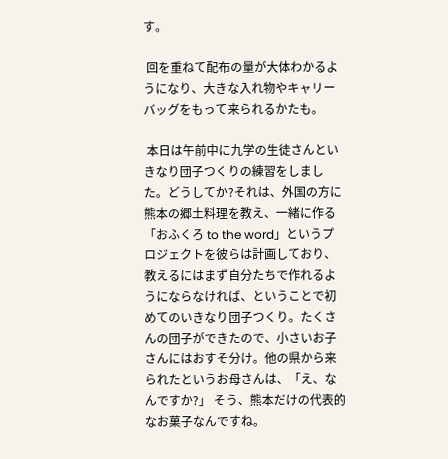す。

 回を重ねて配布の量が大体わかるようになり、大きな入れ物やキャリーバッグをもって来られるかたも。

 本日は午前中に九学の生徒さんといきなり団子つくりの練習をしました。どうしてか?それは、外国の方に熊本の郷土料理を教え、一緒に作る「おふくろ to the word」というプロジェクトを彼らは計画しており、教えるにはまず自分たちで作れるようにならなければ、ということで初めてのいきなり団子つくり。たくさんの団子ができたので、小さいお子さんにはおすそ分け。他の県から来られたというお母さんは、「え、なんですか?」 そう、熊本だけの代表的なお菓子なんですね。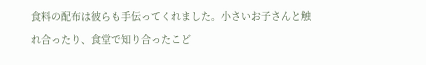食料の配布は彼らも手伝ってくれました。小さいお子さんと触れ合ったり、食堂で知り合ったこど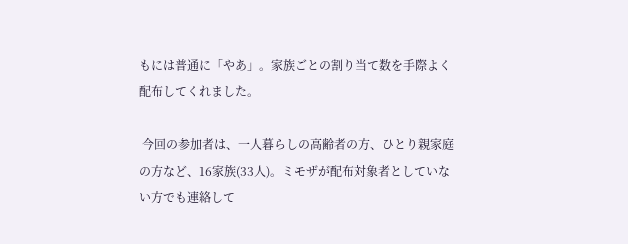もには普通に「やあ」。家族ごとの割り当て数を手際よく配布してくれました。

 今回の参加者は、一人暮らしの高齢者の方、ひとり親家庭の方など、16家族(33人)。ミモザが配布対象者としていない方でも連絡して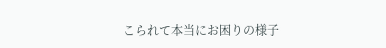こられて本当にお困りの様子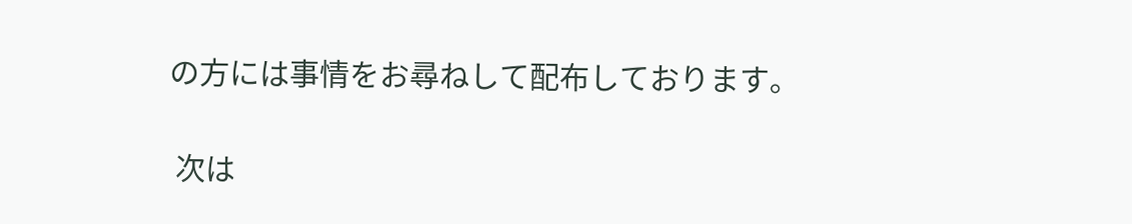の方には事情をお尋ねして配布しております。

 次は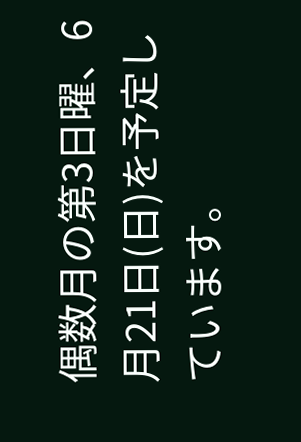偶数月の第3日曜、6月21日(日)を予定しています。